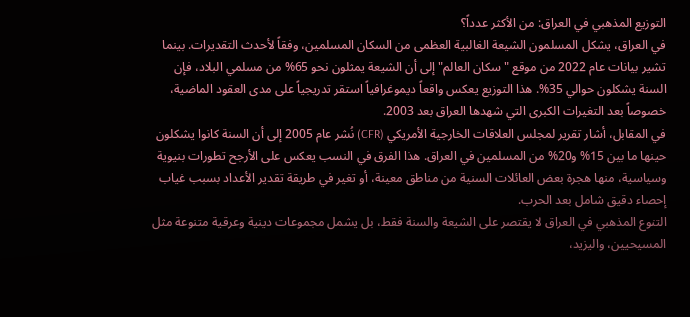التوزيع المذهبي في العراق: من الأكثر عدداً؟
في العراق، يشكل المسلمون الشيعة الغالبية العظمى من السكان المسلمين، وفقاً لأحدث التقديرات. بينما تشير بيانات عام 2022 من موقع "سكان العالم" إلى أن الشيعة يمثلون نحو 65% من مسلمي البلاد، فإن السنة يشكلون حوالي 35%. هذا التوزيع يعكس واقعاً ديموغرافياً استقر تدريجياً على مدى العقود الماضية، خصوصاً بعد التغيرات الكبرى التي شهدها العراق بعد 2003.
في المقابل، أشار تقرير لمجلس العلاقات الخارجية الأمريكي (CFR) نُشر عام 2005 إلى أن السنة كانوا يشكلون حينها ما بين 15% و20% من المسلمين في العراق. هذا الفرق في النسب يعكس على الأرجح تطورات بنيوية وسياسية، منها هجرة بعض العائلات السنية من مناطق معينة، أو تغير في طريقة تقدير الأعداد بسبب غياب إحصاء دقيق شامل بعد الحرب.
التنوع المذهبي في العراق لا يقتصر على الشيعة والسنة فقط، بل يشمل مجموعات دينية وعرقية متنوعة مثل المسيحيين، واليزيد،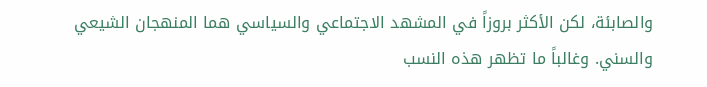والصابئة، لكن الأكثر بروزاً في المشهد الاجتماعي والسياسي هما المنهجان الشيعي والسني. وغالباً ما تظهر هذه النسب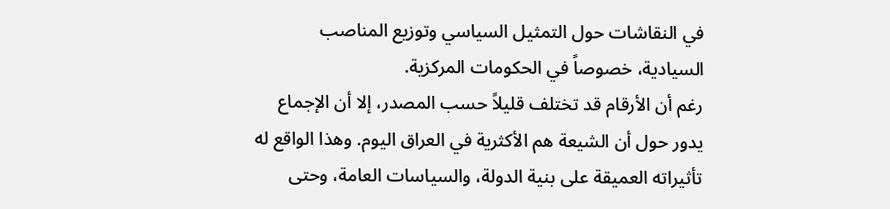في النقاشات حول التمثيل السياسي وتوزيع المناصب السيادية، خصوصاً في الحكومات المركزية.
رغم أن الأرقام قد تختلف قليلاً حسب المصدر، إلا أن الإجماع يدور حول أن الشيعة هم الأكثرية في العراق اليوم. وهذا الواقع له تأثيراته العميقة على بنية الدولة، والسياسات العامة، وحتى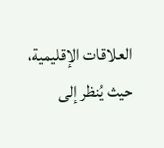العلاقات الإقليمية، حيث يُنظر إلى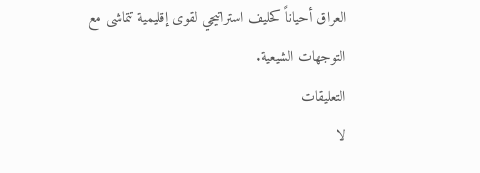العراق أحياناً كحليف استراتيجي لقوى إقليمية تتماشى مع التوجهات الشيعية.
التعليقات
لا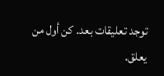توجد تعليقات بعد. كن أول من يعلق.